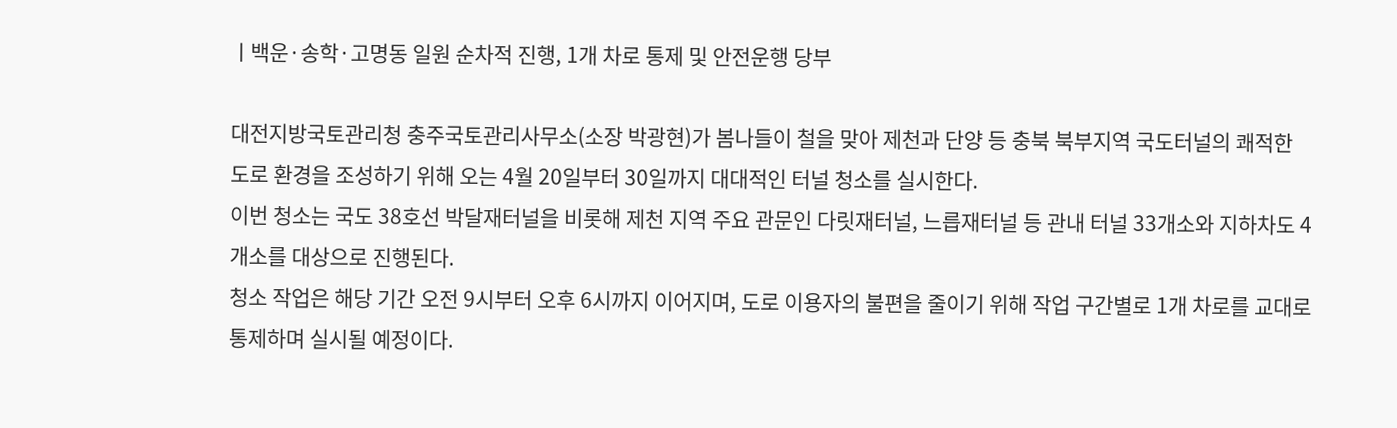ㅣ백운·송학·고명동 일원 순차적 진행, 1개 차로 통제 및 안전운행 당부

대전지방국토관리청 충주국토관리사무소(소장 박광현)가 봄나들이 철을 맞아 제천과 단양 등 충북 북부지역 국도터널의 쾌적한 도로 환경을 조성하기 위해 오는 4월 20일부터 30일까지 대대적인 터널 청소를 실시한다.
이번 청소는 국도 38호선 박달재터널을 비롯해 제천 지역 주요 관문인 다릿재터널, 느릅재터널 등 관내 터널 33개소와 지하차도 4개소를 대상으로 진행된다.
청소 작업은 해당 기간 오전 9시부터 오후 6시까지 이어지며, 도로 이용자의 불편을 줄이기 위해 작업 구간별로 1개 차로를 교대로 통제하며 실시될 예정이다.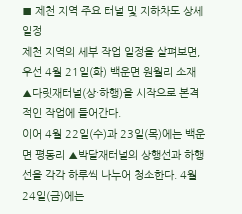■ 제천 지역 주요 터널 및 지하차도 상세 일정
제천 지역의 세부 작업 일정을 살펴보면, 우선 4월 21일(화) 백운면 원월리 소재 ▲다릿재터널(상·하행)을 시작으로 본격적인 작업에 들어간다.
이어 4월 22일(수)과 23일(목)에는 백운면 평동리 ▲박달재터널의 상행선과 하행선을 각각 하루씩 나누어 청소한다. 4월 24일(금)에는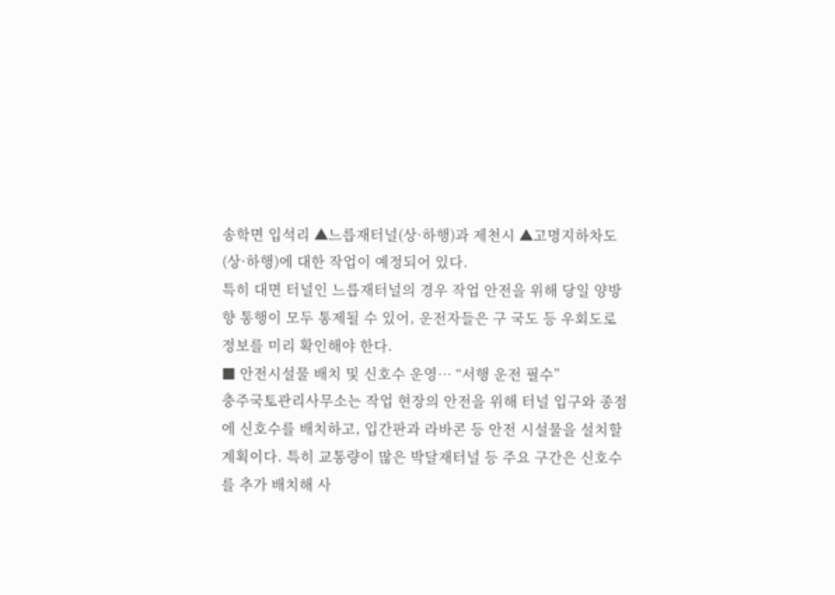송학면 입석리 ▲느릅재터널(상·하행)과 제천시 ▲고명지하차도(상·하행)에 대한 작업이 예정되어 있다.
특히 대면 터널인 느릅재터널의 경우 작업 안전을 위해 당일 양방향 통행이 모두 통제될 수 있어, 운전자들은 구 국도 등 우회도로 정보를 미리 확인해야 한다.
■ 안전시설물 배치 및 신호수 운영… “서행 운전 필수”
충주국토관리사무소는 작업 현장의 안전을 위해 터널 입구와 종점에 신호수를 배치하고, 입간판과 라바콘 등 안전 시설물을 설치할 계획이다. 특히 교통량이 많은 박달재터널 등 주요 구간은 신호수를 추가 배치해 사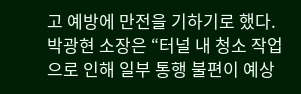고 예방에 만전을 기하기로 했다.
박광현 소장은 “터널 내 청소 작업으로 인해 일부 통행 불편이 예상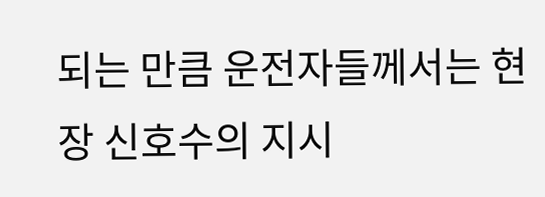되는 만큼 운전자들께서는 현장 신호수의 지시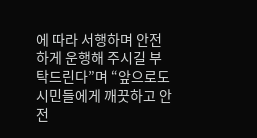에 따라 서행하며 안전하게 운행해 주시길 부탁드린다”며 “앞으로도 시민들에게 깨끗하고 안전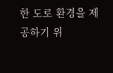한 도로 환경을 제공하기 위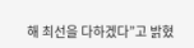해 최선을 다하겠다”고 밝혔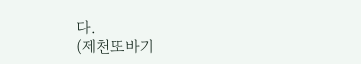다.
(제천또바기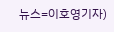뉴스=이호영기자)